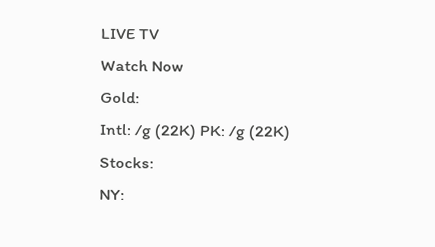LIVE TV
Watch Now
Gold:
Intl: /g (22K) PK: /g (22K)
Stocks:
NY: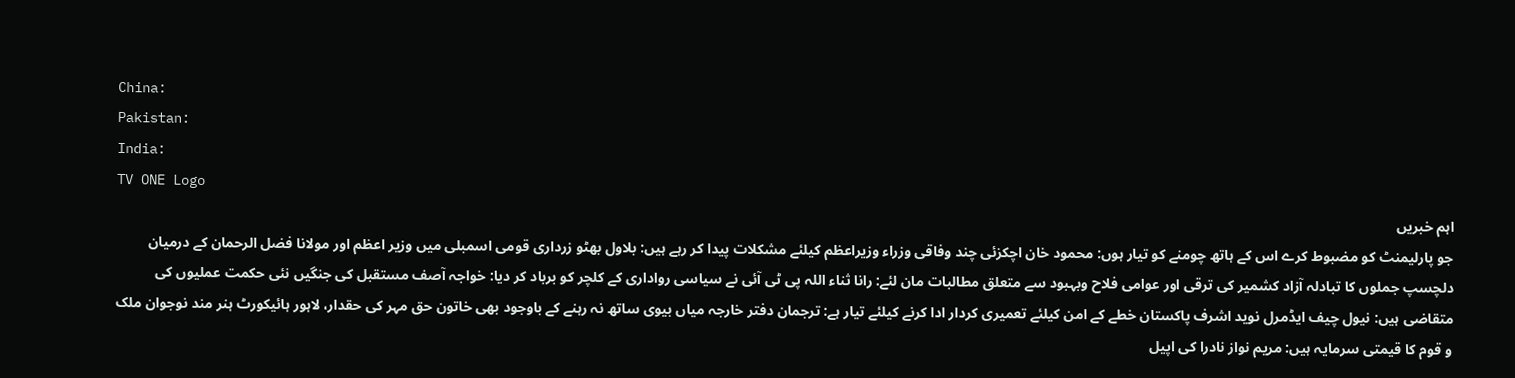China:
Pakistan:
India:
TV ONE Logo
اہم خبریں
جو پارلیمنٹ کو مضبوط کرے اس کے ہاتھ چومنے کو تیار ہوں: محمود خان اچکزئی چند وفاقی وزراء وزیراعظم کیلئے مشکلات پیدا کر رہے ہیں: بلاول بھٹو زرداری قومی اسمبلی میں وزیر اعظم اور مولانا فضل الرحمان کے درمیان دلچسپ جملوں کا تبادلہ آزاد کشمیر کی ترقی اور عوامی فلاح وبہبود سے متعلق مطالبات مان لئے: رانا ثناء اللہ پی ٹی آئی نے سیاسی رواداری کے کلچر کو برباد کر دیا: خواجہ آصف مستقبل کی جنگیں نئی حکمت عملیوں کی متقاضی ہیں: نیول چیف ایڈمرل نوید اشرف پاکستان خطے کے امن کیلئے تعمیری کردار ادا کرنے کیلئے تیار ہے: ترجمان دفتر خارجہ میاں بیوی ساتھ نہ رہنے کے باوجود بھی خاتون حق مہر کی حقدار، لاہور ہائیکورٹ ہنر مند نوجوان ملک و قوم کا قیمتی سرمایہ ہیں: مریم نواز نادرا کی اپیل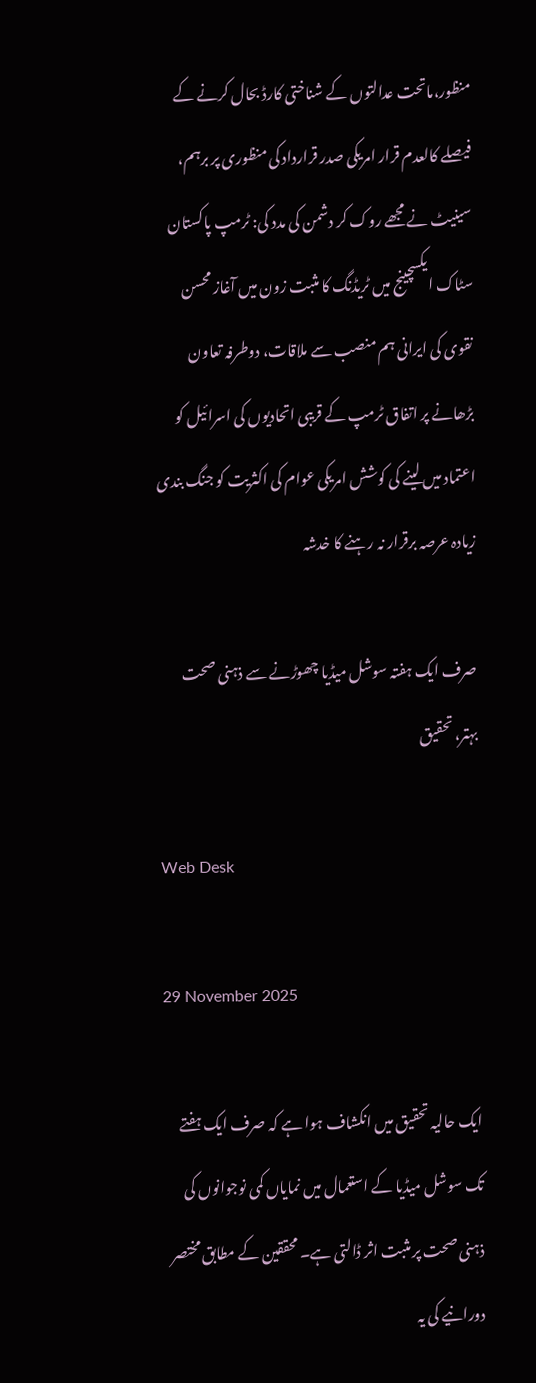منظور،ماتحت عدالتوں کے شناختی کارڈ بحال کرنے کے فیصلے کالعدم قرار امریکی صدر قرارداد کی منظوری پر برہم، سینیٹ نے مجھے روک کر دشمن کی مدد کی: ٹرمپ پاکستان سٹاک ایکسچینج میں ٹریڈنگ کا مثبت زون میں آغاز محسن نقوی کی ایرانی ہم منصب سے ملاقات، دوطرفہ تعاون بڑھانے پر اتفاق ٹرمپ کے قریبی اتحادیوں کی اسرائیل کو اعتماد میں لینے کی کوشش امریکی عوام کی اکثریت کو جنگ بندی زیادہ عرصہ برقرار نہ رہنے کا خدشہ

صرف ایک ہفتہ سوشل میڈیا چھوڑنے سے ذہنی صحت بہتر، تحقیق

Web Desk

29 November 2025

ایک حالیہ تحقیق میں انکشاف ہوا ہے کہ صرف ایک ہفتے تک سوشل میڈیا کے استعمال میں نمایاں کمی نوجوانوں کی ذہنی صحت پر مثبت اثر ڈالتی ہے۔ محققین کے مطابق مختصر دورانیے کی یہ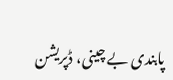پابندی بے چینی، ڈپریشن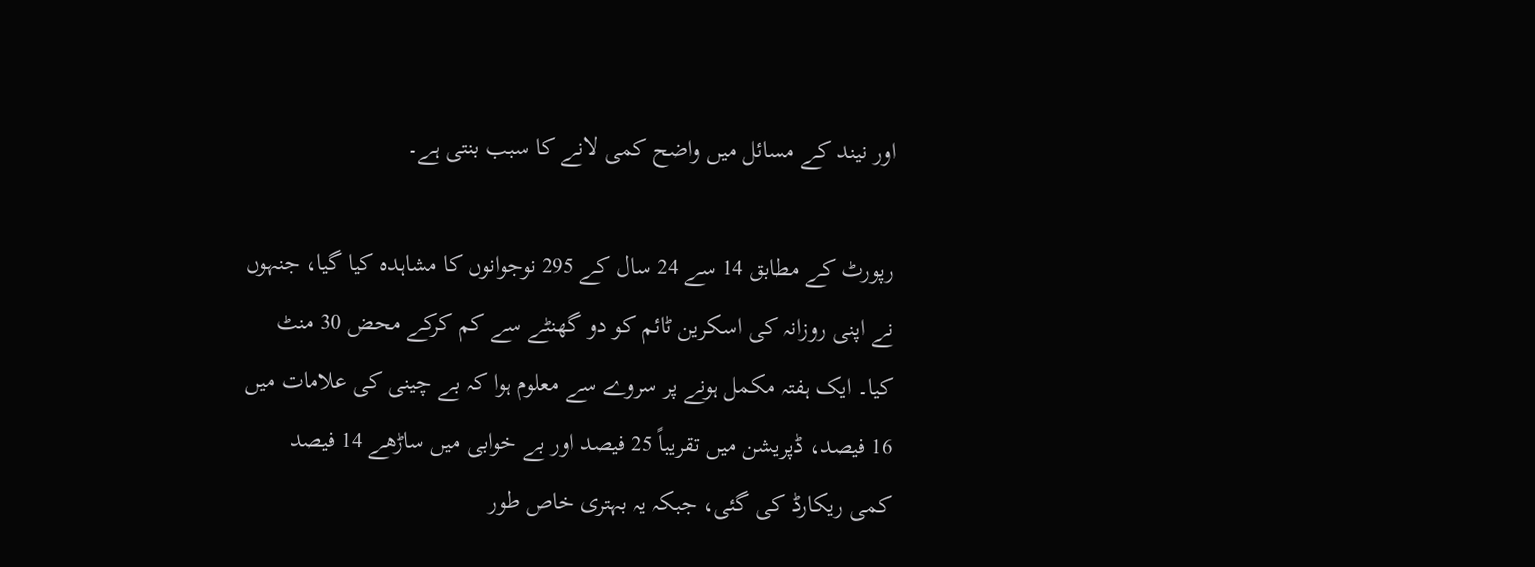اور نیند کے مسائل میں واضح کمی لانے کا سبب بنتی ہے۔

رپورٹ کے مطابق 14 سے 24 سال کے 295 نوجوانوں کا مشاہدہ کیا گیا، جنہوں نے اپنی روزانہ کی اسکرین ٹائم کو دو گھنٹے سے کم کرکے محض 30 منٹ کیا۔ ایک ہفتہ مکمل ہونے پر سروے سے معلوم ہوا کہ بے چینی کی علامات میں 16 فیصد، ڈپریشن میں تقریباً 25 فیصد اور بے خوابی میں ساڑھے 14 فیصد کمی ریکارڈ کی گئی، جبکہ یہ بہتری خاص طور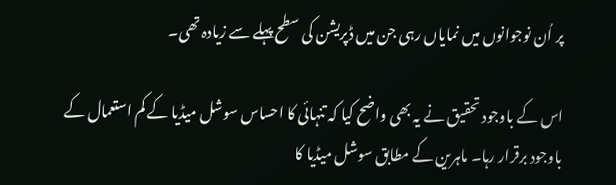پر اُن نوجوانوں میں نمایاں رہی جن میں ڈپریشن کی سطح پہلے سے زیادہ تھی۔

اس کے باوجود تحقیق نے یہ بھی واضح کیا کہ تنہائی کا احساس سوشل میڈیا کے کم استعمال کے باوجود برقرار رہا۔ ماہرین کے مطابق سوشل میڈیا کا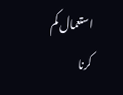استعمال کم کرنا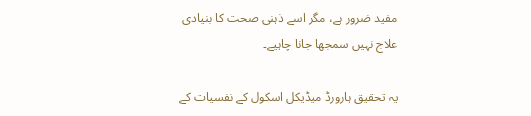مفید ضرور ہے، مگر اسے ذہنی صحت کا بنیادی علاج نہیں سمجھا جانا چاہیے۔

یہ تحقیق ہارورڈ میڈیکل اسکول کے نفسیات کے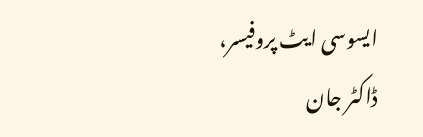ایسوسی ایٹ پروفیسر، ڈاکٹر جان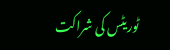ٹوریٹس کی شراکت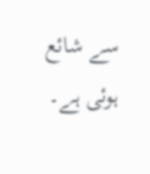سے شائع ہوئی ہے۔